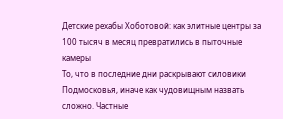Детские рехабы Хоботовой: как элитные центры за 100 тысяч в месяц превратились в пыточные камеры
То, что в последние дни раскрывают силовики Подмосковья, иначе как чудовищным назвать сложно. Частные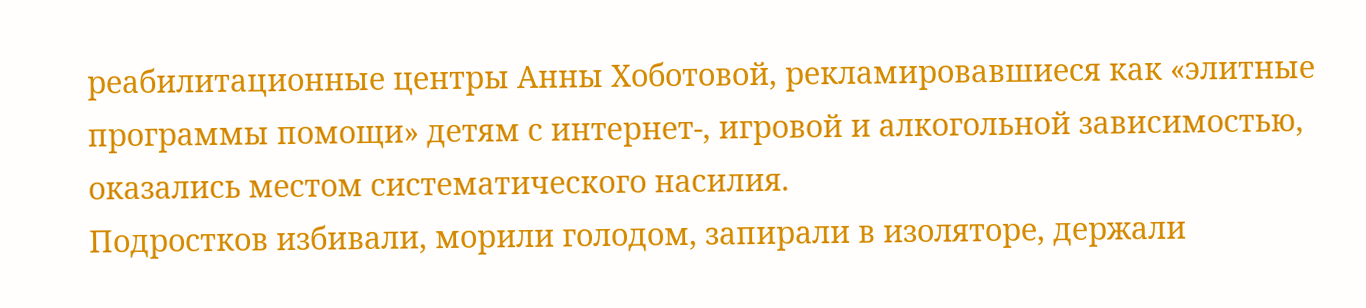реабилитационные центры Анны Хоботовой, рекламировавшиеся как «элитные программы помощи» детям с интернет-, игровой и алкогольной зависимостью, оказались местом систематического насилия.
Подростков избивали, морили голодом, запирали в изоляторе, держали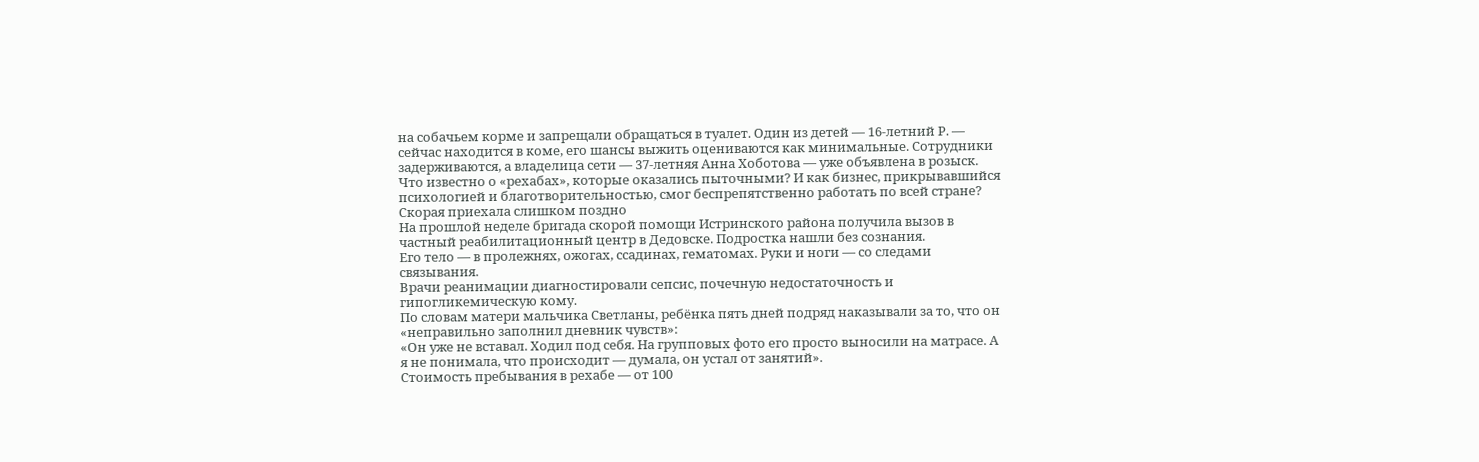на собачьем корме и запрещали обращаться в туалет. Один из детей — 16-летний Р. — сейчас находится в коме, его шансы выжить оцениваются как минимальные. Сотрудники задерживаются, а владелица сети — 37-летняя Анна Хоботова — уже объявлена в розыск.
Что известно о «рехабах», которые оказались пыточными? И как бизнес, прикрывавшийся психологией и благотворительностью, смог беспрепятственно работать по всей стране?
Скорая приехала слишком поздно
На прошлой неделе бригада скорой помощи Истринского района получила вызов в частный реабилитационный центр в Дедовске. Подростка нашли без сознания.
Его тело — в пролежнях, ожогах, ссадинах, гематомах. Руки и ноги — со следами связывания.
Врачи реанимации диагностировали сепсис, почечную недостаточность и гипогликемическую кому.
По словам матери мальчика Светланы, ребёнка пять дней подряд наказывали за то, что он «неправильно заполнил дневник чувств»:
«Он уже не вставал. Ходил под себя. На групповых фото его просто выносили на матрасе. А я не понимала, что происходит — думала, он устал от занятий».
Стоимость пребывания в рехабе — от 100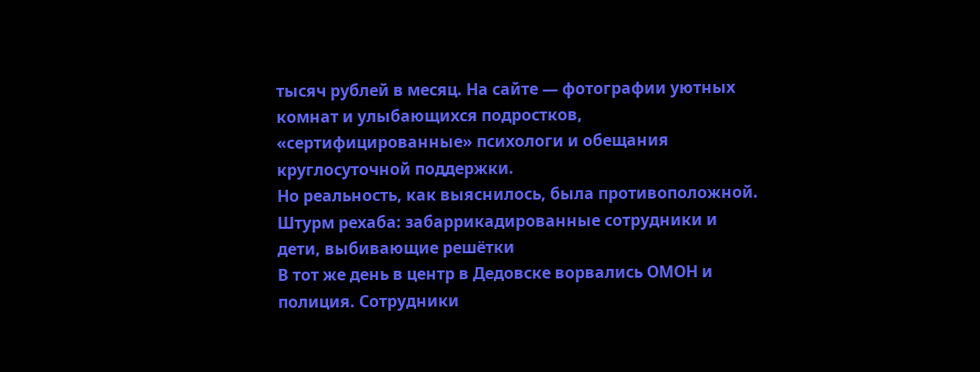тысяч рублей в месяц. На сайте — фотографии уютных комнат и улыбающихся подростков, «сертифицированные» психологи и обещания круглосуточной поддержки.
Но реальность, как выяснилось, была противоположной.
Штурм рехаба: забаррикадированные сотрудники и дети, выбивающие решётки
В тот же день в центр в Дедовске ворвались ОМОН и полиция. Сотрудники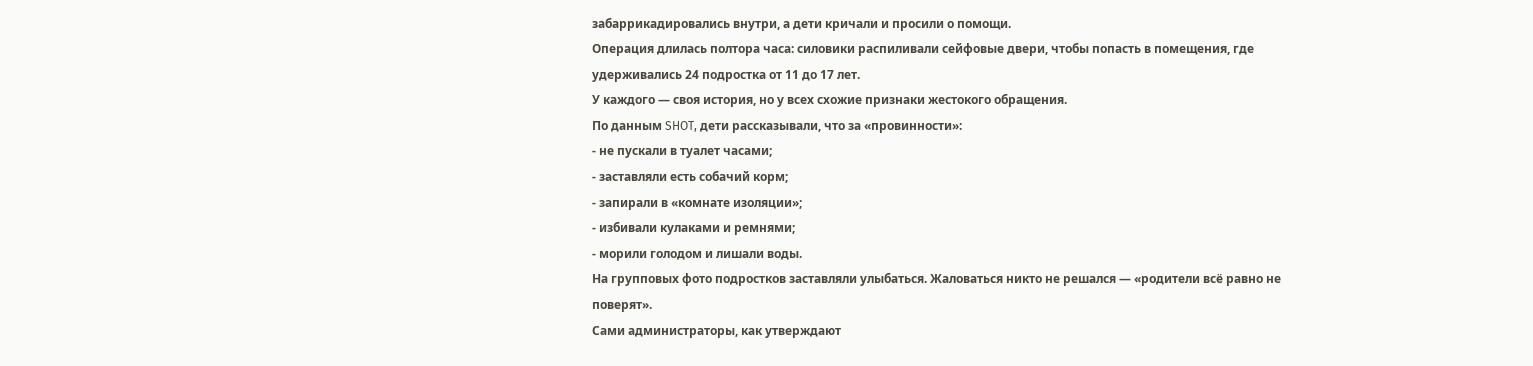забаррикадировались внутри, а дети кричали и просили о помощи.
Операция длилась полтора часа: силовики распиливали сейфовые двери, чтобы попасть в помещения, где удерживались 24 подростка от 11 до 17 лет.
У каждого — своя история, но у всех схожие признаки жестокого обращения.
По данным SHOT, дети рассказывали, что за «провинности»:
- не пускали в туалет часами;
- заставляли есть собачий корм;
- запирали в «комнате изоляции»;
- избивали кулаками и ремнями;
- морили голодом и лишали воды.
На групповых фото подростков заставляли улыбаться. Жаловаться никто не решался — «родители всё равно не поверят».
Сами администраторы, как утверждают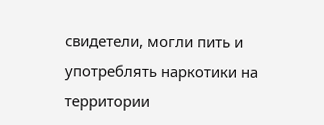свидетели, могли пить и употреблять наркотики на территории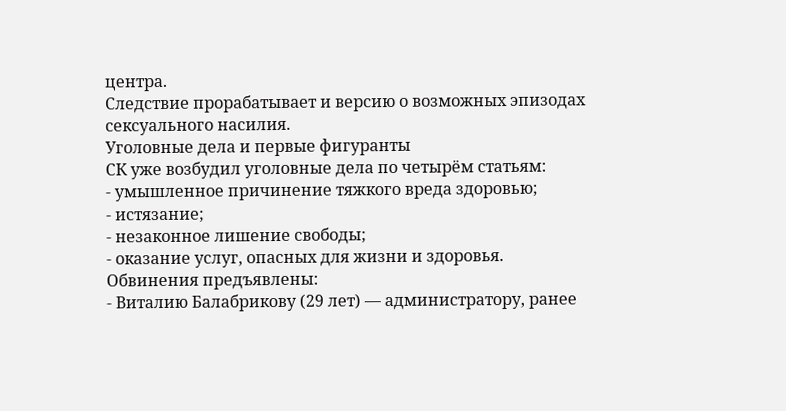центра.
Следствие прорабатывает и версию о возможных эпизодах сексуального насилия.
Уголовные дела и первые фигуранты
СК уже возбудил уголовные дела по четырём статьям:
- умышленное причинение тяжкого вреда здоровью;
- истязание;
- незаконное лишение свободы;
- оказание услуг, опасных для жизни и здоровья.
Обвинения предъявлены:
- Виталию Балабрикову (29 лет) — администратору, ранее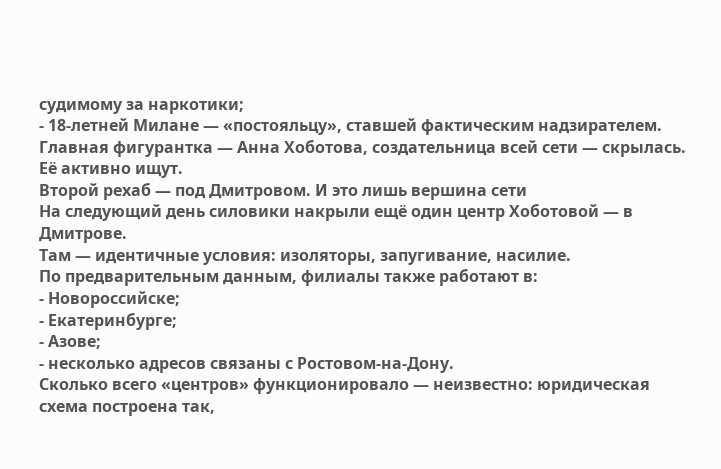судимому за наркотики;
- 18-летней Милане — «постояльцу», ставшей фактическим надзирателем.
Главная фигурантка — Анна Хоботова, создательница всей сети — скрылась. Её активно ищут.
Второй рехаб — под Дмитровом. И это лишь вершина сети
На следующий день силовики накрыли ещё один центр Хоботовой — в Дмитрове.
Там — идентичные условия: изоляторы, запугивание, насилие.
По предварительным данным, филиалы также работают в:
- Новороссийске;
- Екатеринбурге;
- Азове;
- несколько адресов связаны с Ростовом-на-Дону.
Сколько всего «центров» функционировало — неизвестно: юридическая схема построена так,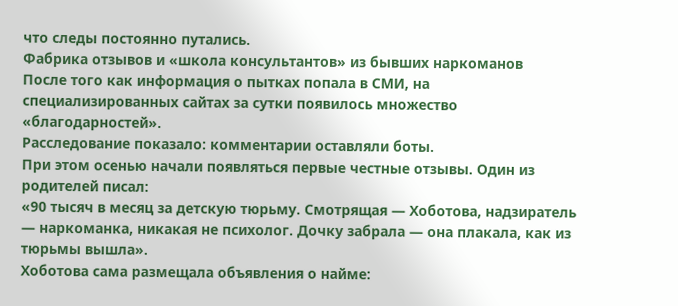что следы постоянно путались.
Фабрика отзывов и «школа консультантов» из бывших наркоманов
После того как информация о пытках попала в СМИ, на специализированных сайтах за сутки появилось множество «благодарностей».
Расследование показало: комментарии оставляли боты.
При этом осенью начали появляться первые честные отзывы. Один из родителей писал:
«90 тысяч в месяц за детскую тюрьму. Смотрящая — Хоботова, надзиратель — наркоманка, никакая не психолог. Дочку забрала — она плакала, как из тюрьмы вышла».
Хоботова сама размещала объявления о найме: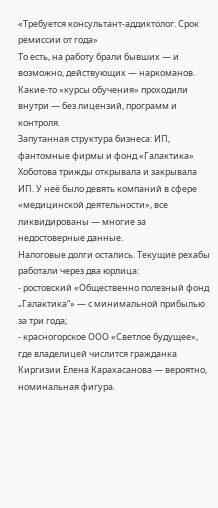«Требуется консультант-аддиктолог. Срок ремиссии от года»
То есть, на работу брали бывших — и возможно, действующих — наркоманов. Какие-то «курсы обучения» проходили внутри — без лицензий, программ и контроля.
Запутанная структура бизнеса: ИП, фантомные фирмы и фонд «Галактика»
Хоботова трижды открывала и закрывала ИП. У неё было девять компаний в сфере «медицинской деятельности», все ликвидированы — многие за недостоверные данные.
Налоговые долги остались. Текущие рехабы работали через два юрлица:
- ростовский «Общественно полезный фонд „Галактика“» — с минимальной прибылью за три года;
- красногорское ООО «Светлое будущее», где владелицей числится гражданка Киргизии Елена Карахасанова — вероятно, номинальная фигура.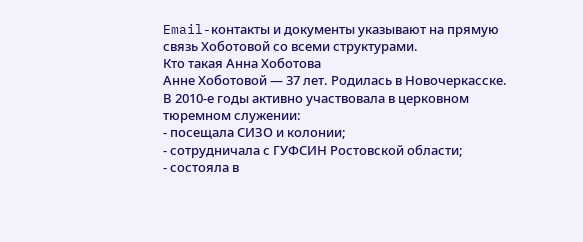Email-контакты и документы указывают на прямую связь Хоботовой со всеми структурами.
Кто такая Анна Хоботова
Анне Хоботовой — 37 лет. Родилась в Новочеркасске.
В 2010-е годы активно участвовала в церковном тюремном служении:
- посещала СИЗО и колонии;
- сотрудничала с ГУФСИН Ростовской области;
- состояла в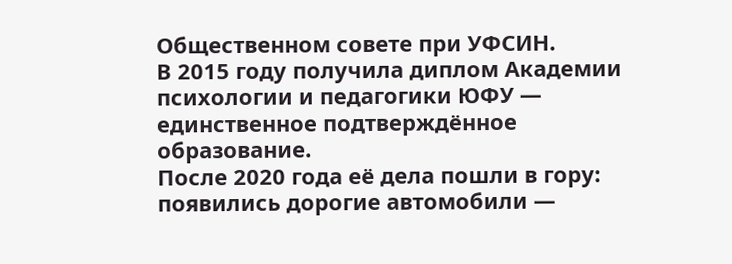Общественном совете при УФСИН.
В 2015 году получила диплом Академии психологии и педагогики ЮФУ — единственное подтверждённое образование.
После 2020 года её дела пошли в гору: появились дорогие автомобили —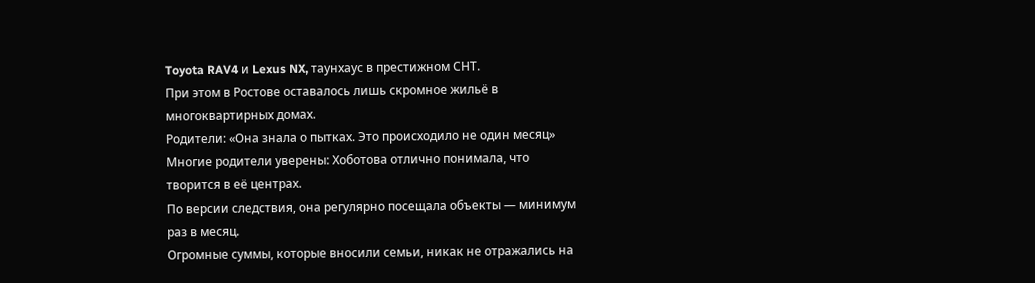Toyota RAV4 и Lexus NX, таунхаус в престижном СНТ.
При этом в Ростове оставалось лишь скромное жильё в многоквартирных домах.
Родители: «Она знала о пытках. Это происходило не один месяц»
Многие родители уверены: Хоботова отлично понимала, что творится в её центрах.
По версии следствия, она регулярно посещала объекты — минимум раз в месяц.
Огромные суммы, которые вносили семьи, никак не отражались на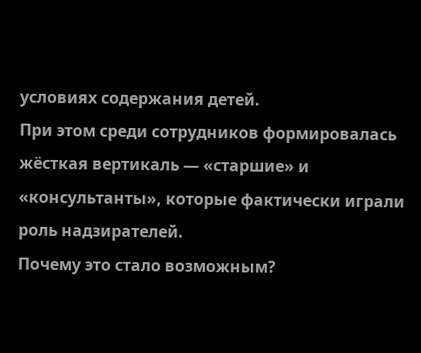условиях содержания детей.
При этом среди сотрудников формировалась жёсткая вертикаль — «старшие» и «консультанты», которые фактически играли роль надзирателей.
Почему это стало возможным?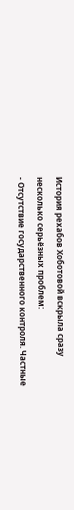История рехабов Хоботовой вскрыла сразу несколько серьёзных проблем:
- Отсутствие государственного контроля. Частные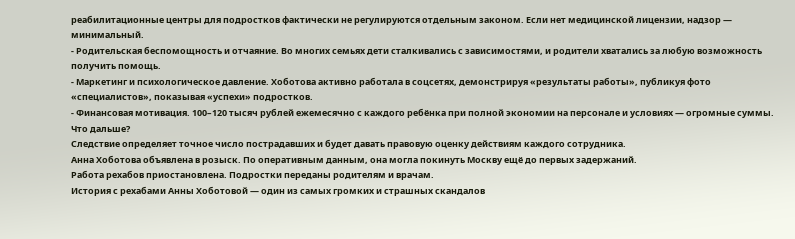реабилитационные центры для подростков фактически не регулируются отдельным законом. Если нет медицинской лицензии, надзор — минимальный.
- Родительская беспомощность и отчаяние. Во многих семьях дети сталкивались с зависимостями, и родители хватались за любую возможность получить помощь.
- Маркетинг и психологическое давление. Хоботова активно работала в соцсетях, демонстрируя «результаты работы», публикуя фото «специалистов», показывая «успехи» подростков.
- Финансовая мотивация. 100–120 тысяч рублей ежемесячно с каждого ребёнка при полной экономии на персонале и условиях — огромные суммы.
Что дальше?
Следствие определяет точное число пострадавших и будет давать правовую оценку действиям каждого сотрудника.
Анна Хоботова объявлена в розыск. По оперативным данным, она могла покинуть Москву ещё до первых задержаний.
Работа рехабов приостановлена. Подростки переданы родителям и врачам.
История с рехабами Анны Хоботовой — один из самых громких и страшных скандалов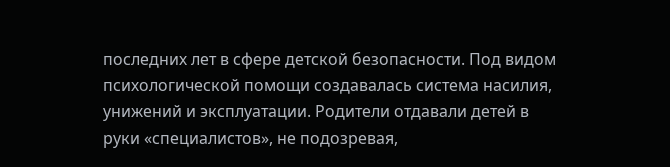последних лет в сфере детской безопасности. Под видом психологической помощи создавалась система насилия, унижений и эксплуатации. Родители отдавали детей в руки «специалистов», не подозревая,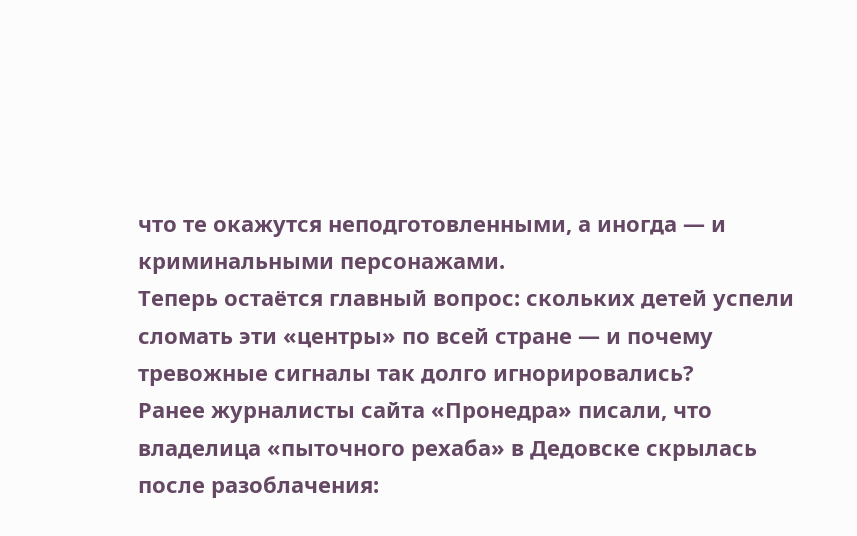что те окажутся неподготовленными, а иногда — и криминальными персонажами.
Теперь остаётся главный вопрос: скольких детей успели сломать эти «центры» по всей стране — и почему тревожные сигналы так долго игнорировались?
Ранее журналисты сайта «Пронедра» писали, что владелица «пыточного рехаба» в Дедовске скрылась после разоблачения: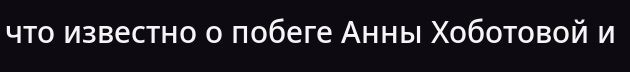что известно о побеге Анны Хоботовой и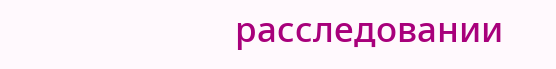расследовании